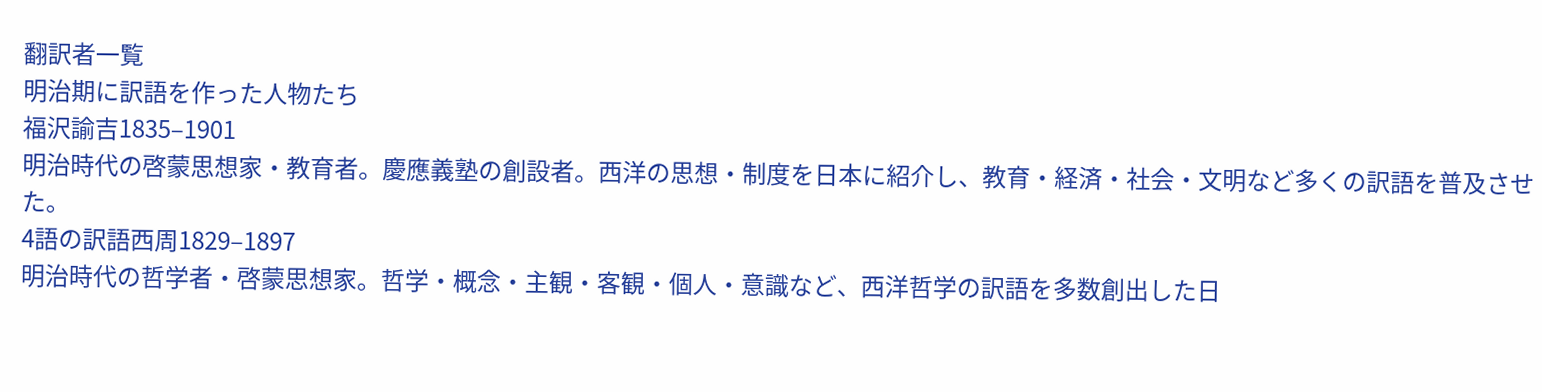翻訳者一覧
明治期に訳語を作った人物たち
福沢諭吉1835–1901
明治時代の啓蒙思想家・教育者。慶應義塾の創設者。西洋の思想・制度を日本に紹介し、教育・経済・社会・文明など多くの訳語を普及させた。
4語の訳語西周1829–1897
明治時代の哲学者・啓蒙思想家。哲学・概念・主観・客観・個人・意識など、西洋哲学の訳語を多数創出した日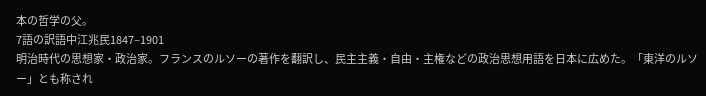本の哲学の父。
7語の訳語中江兆民1847–1901
明治時代の思想家・政治家。フランスのルソーの著作を翻訳し、民主主義・自由・主権などの政治思想用語を日本に広めた。「東洋のルソー」とも称され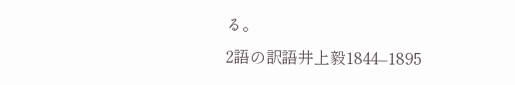る。
2語の訳語井上毅1844–1895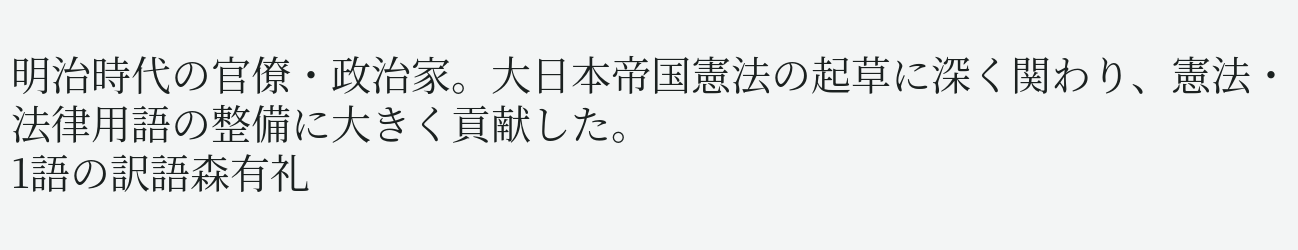明治時代の官僚・政治家。大日本帝国憲法の起草に深く関わり、憲法・法律用語の整備に大きく貢献した。
1語の訳語森有礼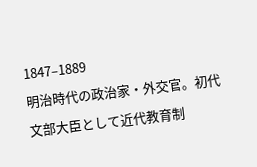1847–1889
明治時代の政治家・外交官。初代文部大臣として近代教育制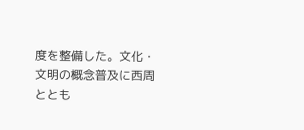度を整備した。文化・文明の概念普及に西周ととも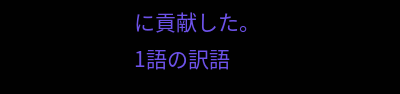に貢献した。
1語の訳語